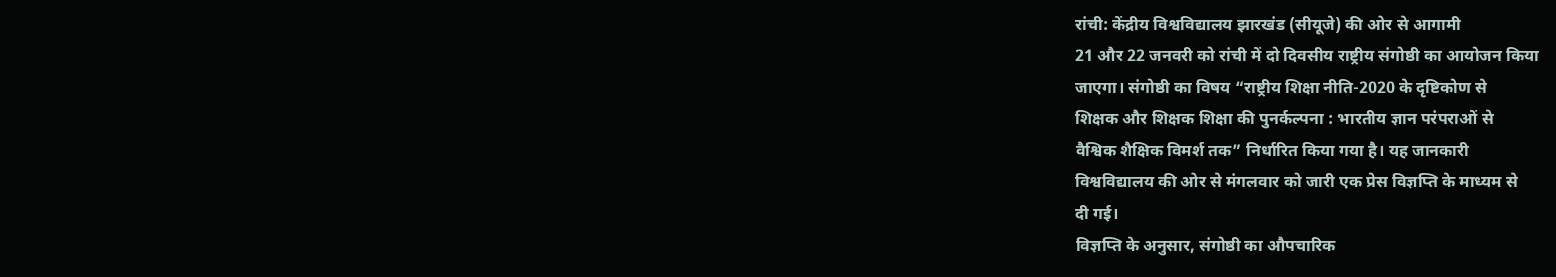रांची: केंद्रीय विश्वविद्यालय झारखंड (सीयूजे) की ओर से आगामी
21 और 22 जनवरी को रांची में दो दिवसीय राष्ट्रीय संगोष्ठी का आयोजन किया
जाएगा। संगोष्ठी का विषय “राष्ट्रीय शिक्षा नीति-2020 के दृष्टिकोण से
शिक्षक और शिक्षक शिक्षा की पुनर्कल्पना : भारतीय ज्ञान परंपराओं से
वैश्विक शैक्षिक विमर्श तक” निर्धारित किया गया है। यह जानकारी
विश्वविद्यालय की ओर से मंगलवार को जारी एक प्रेस विज्ञप्ति के माध्यम से
दी गई।
विज्ञप्ति के अनुसार, संगोष्ठी का औपचारिक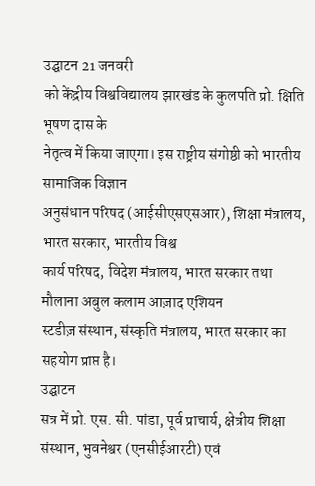उद्घाटन 21 जनवरी
को केंद्रीय विश्वविद्यालय झारखंड के कुलपति प्रो. क्षिति भूषण दास के
नेतृत्व में किया जाएगा। इस राष्ट्रीय संगोष्ठी को भारतीय सामाजिक विज्ञान
अनुसंधान परिषद (आईसीएसएसआर), शिक्षा मंत्रालय, भारत सरकार, भारतीय विश्व
कार्य परिषद, विदेश मंत्रालय, भारत सरकार तथा मौलाना अबुल कलाम आज़ाद एशियन
स्टडीज़ संस्थान, संस्कृति मंत्रालय, भारत सरकार का सहयोग प्राप्त है।
उद्घाटन
सत्र में प्रो. एस. सी. पांडा, पूर्व प्राचार्य, क्षेत्रीय शिक्षा
संस्थान, भुवनेश्वर (एनसीईआरटी) एवं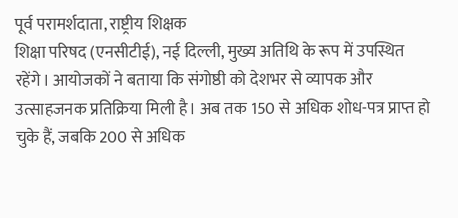पूर्व परामर्शदाता, राष्ट्रीय शिक्षक
शिक्षा परिषद (एनसीटीई), नई दिल्ली, मुख्य अतिथि के रूप में उपस्थित
रहेंगे। आयोजकों ने बताया कि संगोष्ठी को देशभर से व्यापक और
उत्साहजनक प्रतिक्रिया मिली है। अब तक 150 से अधिक शोध-पत्र प्राप्त हो
चुके हैं, जबकि 200 से अधिक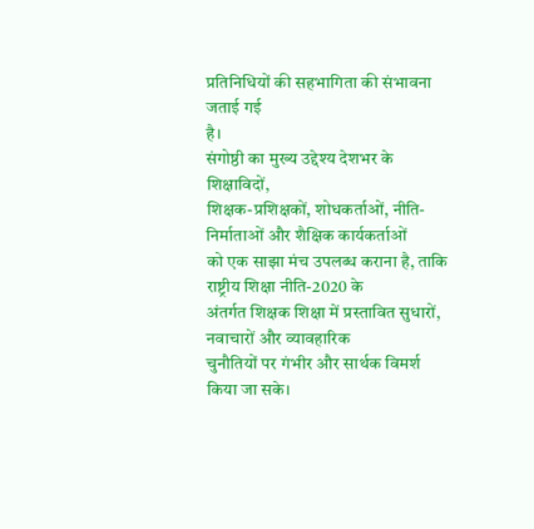प्रतिनिधियों की सहभागिता की संभावना जताई गई
है।
संगोष्ठी का मुख्य उद्देश्य देशभर के शिक्षाविदों,
शिक्षक-प्रशिक्षकों, शोधकर्ताओं, नीति-निर्माताओं और शैक्षिक कार्यकर्ताओं
को एक साझा मंच उपलब्ध कराना है, ताकि राष्ट्रीय शिक्षा नीति-2020 के
अंतर्गत शिक्षक शिक्षा में प्रस्तावित सुधारों, नवाचारों और व्यावहारिक
चुनौतियों पर गंभीर और सार्थक विमर्श किया जा सके।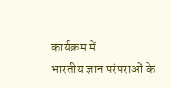कार्यक्रम में
भारतीय ज्ञान परंपराओं के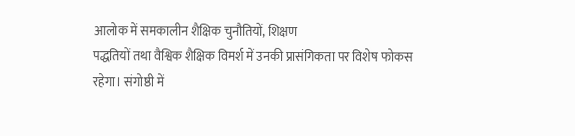आलोक में समकालीन शैक्षिक चुनौतियों, शिक्षण
पद्धतियों तथा वैश्विक शैक्षिक विमर्श में उनकी प्रासंगिकता पर विशेष फोकस
रहेगा। संगोष्ठी में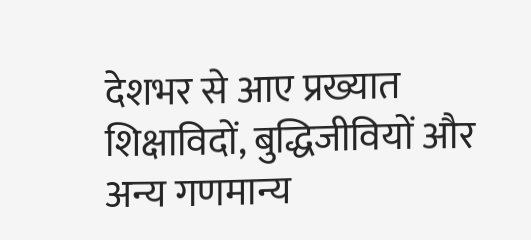देशभर से आए प्रख्यात शिक्षाविदों, बुद्धिजीवियों और
अन्य गणमान्य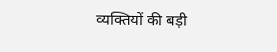व्यक्तियों की बड़ी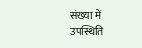संख्या में उपस्थिति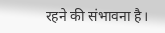रहने की संभावना है।